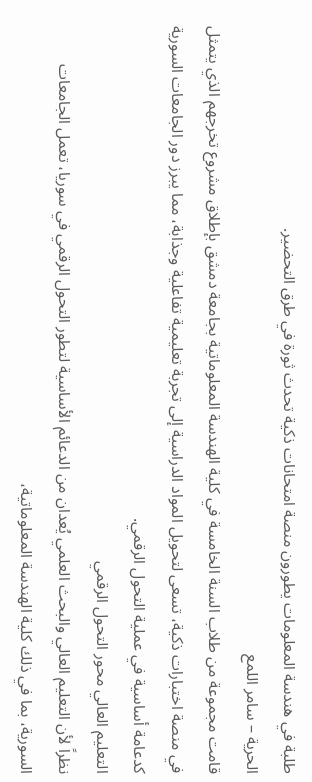طلبة في هندسة المعلومات يطورون منصة امتحانات ذكية تحدث ثورة في طرق التحضير.
الحرية – سامر اللمع
قامت مجموعة من طلاب السنة الخامسة في كلية الهندسة المعلوماتية بجامعة دمشق بإطلاق مشروع تخرجهم الذي يتمثل في منصة اختبارات ذكية، تسعى لتحويل المواد الدراسية إلى تجربة تعليمية تفاعلية وجذابة، مما يبرز دور الجامعات السورية كدعامة أساسية في عملية التحول الرقمي.
التعليم العالي محور التحول الرقمي
نظراً لأن التعليم العالي والبحث العلمي يُعدان من الدعائم الأساسية لتطور التحول الرقمي في سوريا، تعمل الجامعات السورية، بما في ذلك كلية الهندسة المعلوماتية،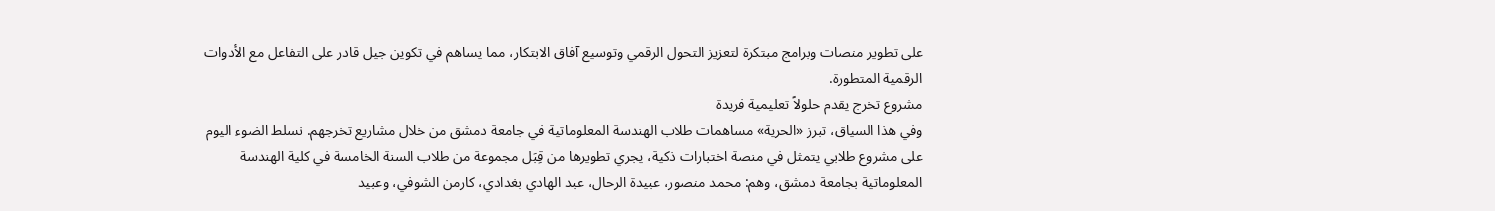على تطوير منصات وبرامج مبتكرة لتعزيز التحول الرقمي وتوسيع آفاق الابتكار، مما يساهم في تكوين جيل قادر على التفاعل مع الأدوات الرقمية المتطورة.
مشروع تخرج يقدم حلولاً تعليمية فريدة
وفي هذا السياق، تبرز «الحرية» مساهمات طلاب الهندسة المعلوماتية في جامعة دمشق من خلال مشاريع تخرجهم. نسلط الضوء اليوم على مشروع طلابي يتمثل في منصة اختبارات ذكية، يجري تطويرها من قِبَل مجموعة من طلاب السنة الخامسة في كلية الهندسة المعلوماتية بجامعة دمشق، وهم: محمد منصور، عبيدة الرحال، عبد الهادي بغدادي، كارمن الشوفي، وعبيد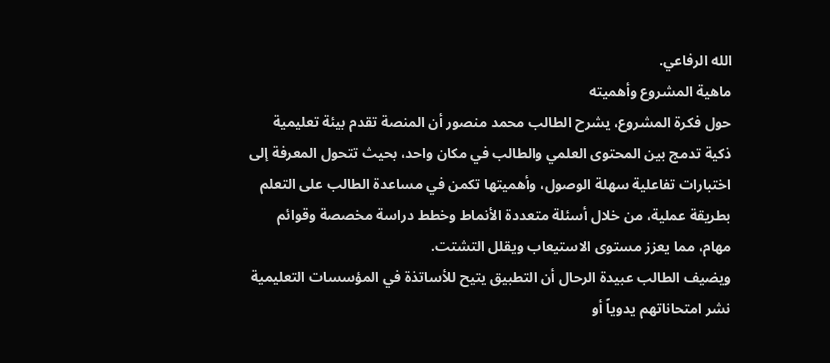الله الرفاعي.
ماهية المشروع وأهميته
حول فكرة المشروع، يشرح الطالب محمد منصور أن المنصة تقدم بيئة تعليمية ذكية تدمج بين المحتوى العلمي والطالب في مكان واحد، بحيث تتحول المعرفة إلى اختبارات تفاعلية سهلة الوصول، وأهميتها تكمن في مساعدة الطالب على التعلم بطريقة عملية، من خلال أسئلة متعددة الأنماط وخطط دراسة مخصصة وقوائم مهام، مما يعزز مستوى الاستيعاب ويقلل التشتت.
ويضيف الطالب عبيدة الرحال أن التطبيق يتيح للأساتذة في المؤسسات التعليمية نشر امتحاناتهم يدوياً أو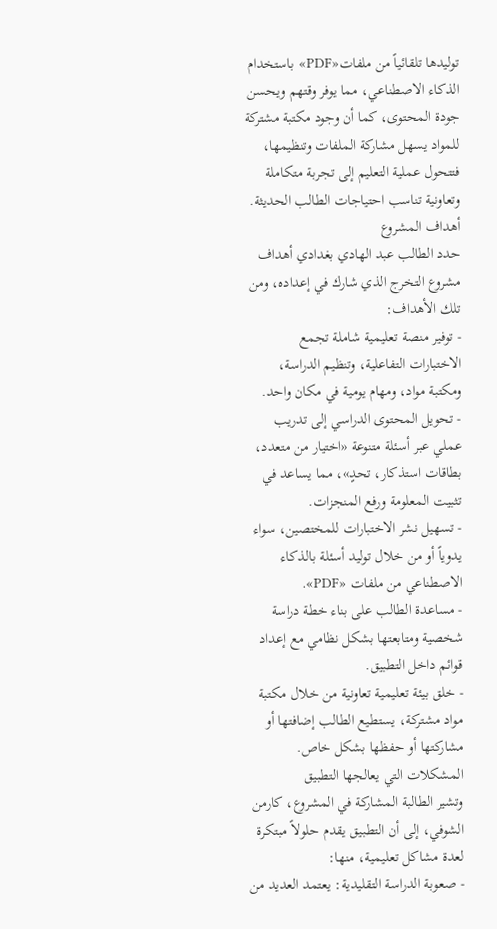توليدها تلقائياً من ملفات«PDF» باستخدام الذكاء الاصطناعي، مما يوفر وقتهم ويحسن جودة المحتوى، كما أن وجود مكتبة مشتركة للمواد يسهل مشاركة الملفات وتنظيمها، فتتحول عملية التعليم إلى تجربة متكاملة وتعاونية تناسب احتياجات الطالب الحديثة.
أهداف المشروع
حدد الطالب عبد الهادي بغدادي أهداف مشروع التخرج الذي شارك في إعداده، ومن تلك الأهداف:
- توفير منصة تعليمية شاملة تجمع الاختبارات التفاعلية، وتنظيم الدراسة، ومكتبة مواد، ومهام يومية في مكان واحد.
- تحويل المحتوى الدراسي إلى تدريب عملي عبر أسئلة متنوعة «اختيار من متعدد، بطاقات استذكار، تحدٍ»، مما يساعد في تثبيت المعلومة ورفع المنجزات.
- تسهيل نشر الاختبارات للمختصين، سواء يدوياً أو من خلال توليد أسئلة بالذكاء الاصطناعي من ملفات «PDF».
- مساعدة الطالب على بناء خطة دراسة شخصية ومتابعتها بشكل نظامي مع إعداد قوائم داخل التطبيق.
- خلق بيئة تعليمية تعاونية من خلال مكتبة مواد مشتركة، يستطيع الطالب إضافتها أو مشاركتها أو حفظها بشكل خاص.
المشكلات التي يعالجها التطبيق
وتشير الطالبة المشاركة في المشروع، كارمن الشوفي، إلى أن التطبيق يقدم حلولاً مبتكرة لعدة مشاكل تعليمية، منها:
- صعوبة الدراسة التقليدية: يعتمد العديد من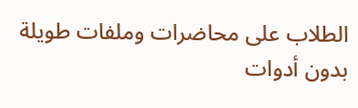الطلاب على محاضرات وملفات طويلة بدون أدوات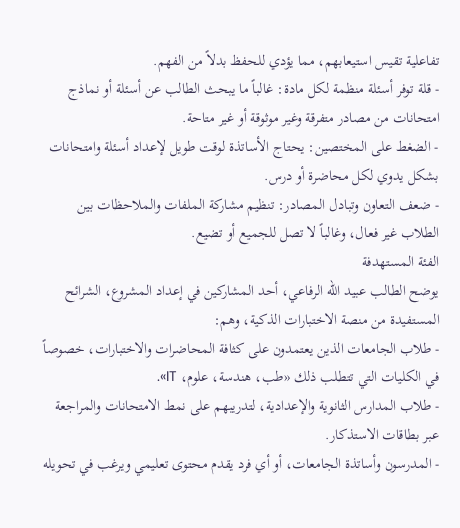تفاعلية تقيس استيعابهم، مما يؤدي للحفظ بدلاً من الفهم.
- قلة توفر أسئلة منظمة لكل مادة: غالباً ما يبحث الطالب عن أسئلة أو نماذج امتحانات من مصادر متفرقة وغير موثوقة أو غير متاحة.
- الضغط على المختصين: يحتاج الأساتذة لوقت طويل لإعداد أسئلة وامتحانات بشكل يدوي لكل محاضرة أو درس.
- ضعف التعاون وتبادل المصادر: تنظيم مشاركة الملفات والملاحظات بين الطلاب غير فعال، وغالباً لا تصل للجميع أو تضيع.
الفئة المستهدفة
يوضح الطالب عبيد الله الرفاعي، أحد المشاركين في إعداد المشروع، الشرائح المستفيدة من منصة الاختبارات الذكية، وهم:
- طلاب الجامعات الذين يعتمدون على كثافة المحاضرات والاختبارات، خصوصاً في الكليات التي تتطلب ذلك «طب، هندسة، علوم، IT».
- طلاب المدارس الثانوية والإعدادية، لتدريبهم على نمط الامتحانات والمراجعة عبر بطاقات الاستذكار.
- المدرسون وأساتذة الجامعات، أو أي فرد يقدم محتوى تعليمي ويرغب في تحويله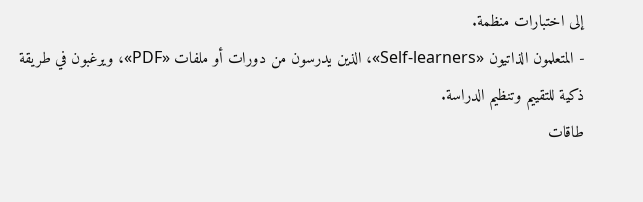إلى اختبارات منظمة.
- المتعلمون الذاتيون «Self-learners»، الذين يدرسون من دورات أو ملفات «PDF»، ويرغبون في طريقة ذكية للتقييم وتنظيم الدراسة.
طاقات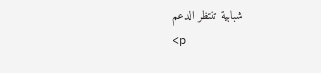شبابية تنتظر الدعم
<p